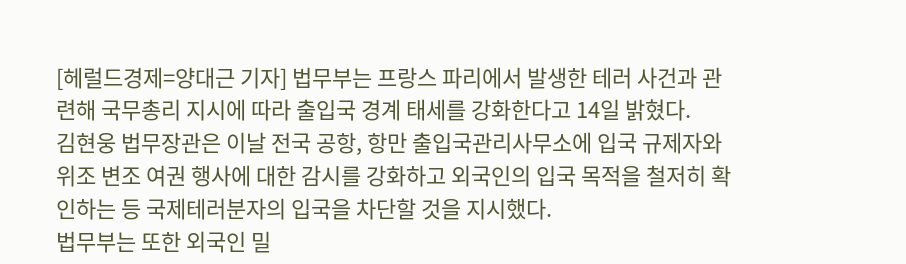[헤럴드경제=양대근 기자] 법무부는 프랑스 파리에서 발생한 테러 사건과 관련해 국무총리 지시에 따라 출입국 경계 태세를 강화한다고 14일 밝혔다.
김현웅 법무장관은 이날 전국 공항, 항만 출입국관리사무소에 입국 규제자와 위조 변조 여권 행사에 대한 감시를 강화하고 외국인의 입국 목적을 철저히 확인하는 등 국제테러분자의 입국을 차단할 것을 지시했다.
법무부는 또한 외국인 밀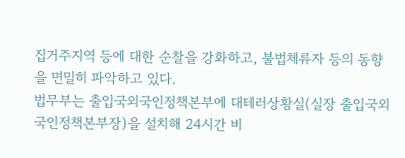집거주지역 등에 대한 순찰을 강화하고, 불법체류자 등의 동향을 면밀히 파악하고 있다.
법무부는 출입국외국인정책본부에 대테러상황실(실장 출입국외국인정책본부장)을 설치해 24시간 비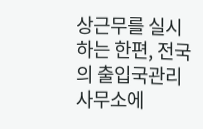상근무를 실시하는 한편, 전국의 출입국관리사무소에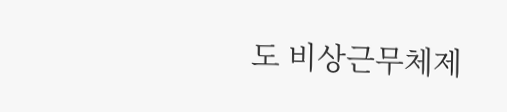도 비상근무체제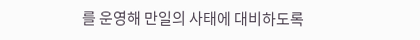를 운영해 만일의 사태에 대비하도록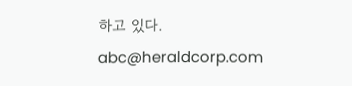하고 있다.
abc@heraldcorp.com